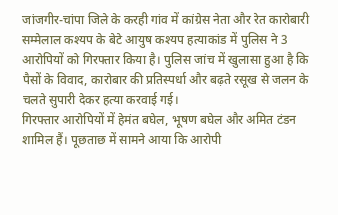जांजगीर-चांपा जिले के करही गांव में कांग्रेस नेता और रेत कारोबारी सम्मेलाल कश्यप के बेटे आयुष कश्यप हत्याकांड में पुलिस ने 3 आरोपियों को गिरफ्तार किया है। पुलिस जांच में खुलासा हुआ है कि पैसों के विवाद, कारोबार की प्रतिस्पर्धा और बढ़ते रसूख से जलन के चलते सुपारी देकर हत्या करवाई गई।
गिरफ्तार आरोपियों में हेमंत बघेल, भूषण बघेल और अमित टंडन शामिल हैं। पूछताछ में सामने आया कि आरोपी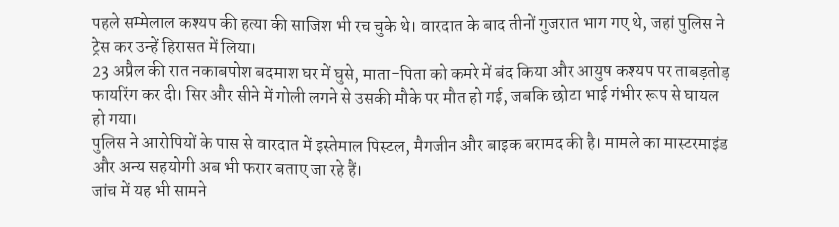पहले सम्मेलाल कश्यप की हत्या की साजिश भी रच चुके थे। वारदात के बाद तीनों गुजरात भाग गए थे, जहां पुलिस ने ट्रेस कर उन्हें हिरासत में लिया।
23 अप्रैल की रात नकाबपोश बदमाश घर में घुसे, माता-पिता को कमरे में बंद किया और आयुष कश्यप पर ताबड़तोड़ फायरिंग कर दी। सिर और सीने में गोली लगने से उसकी मौके पर मौत हो गई, जबकि छोटा भाई गंभीर रूप से घायल हो गया।
पुलिस ने आरोपियों के पास से वारदात में इस्तेमाल पिस्टल, मैगजीन और बाइक बरामद की है। मामले का मास्टरमाइंड और अन्य सहयोगी अब भी फरार बताए जा रहे हैं।
जांच में यह भी सामने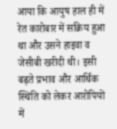आया कि आयुष हाल ही में रेत कारोबार में सक्रिय हुआ था और उसने हाइवा व जेसीबी खरीदी थी। इसी बढ़ते प्रभाव और आर्थिक स्थिति को लेकर आरोपियों में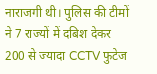नाराजगी थी। पुलिस की टीमों ने 7 राज्यों में दबिश देकर 200 से ज्यादा CCTV फुटेज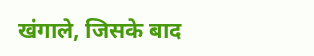खंगाले, जिसके बाद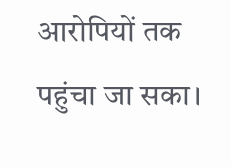आरोपियों तक पहुंचा जा सका।